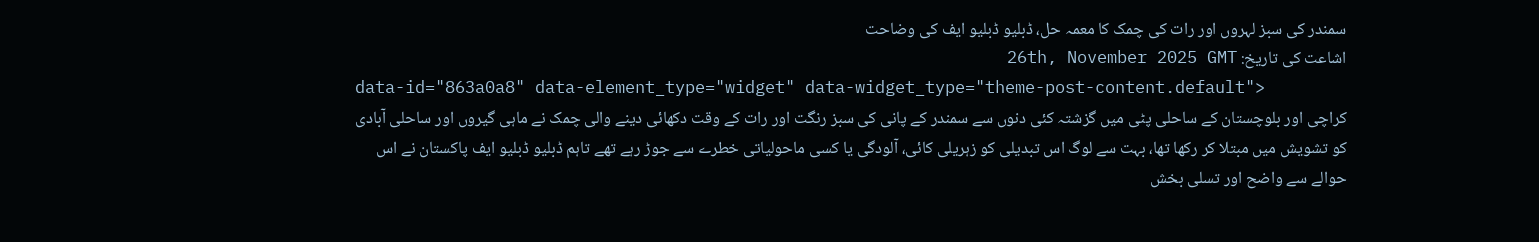سمندر کی سبز لہروں اور رات کی چمک کا معمہ حل، ڈبلیو ڈبلیو ایف کی وضاحت
اشاعت کی تاریخ: 26th, November 2025 GMT
data-id="863a0a8" data-element_type="widget" data-widget_type="theme-post-content.default">
کراچی اور بلوچستان کے ساحلی پٹی میں گزشتہ کئی دنوں سے سمندر کے پانی کی سبز رنگت اور رات کے وقت دکھائی دینے والی چمک نے ماہی گیروں اور ساحلی آبادی کو تشویش میں مبتلا کر رکھا تھا، بہت سے لوگ اس تبدیلی کو زہریلی کائی، آلودگی یا کسی ماحولیاتی خطرے سے جوڑ رہے تھے تاہم ڈبلیو ڈبلیو ایف پاکستان نے اس حوالے سے واضح اور تسلی بخش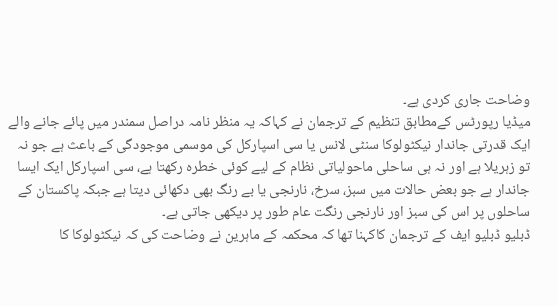وضاحت جاری کردی ہے۔
میڈیا رپورٹس کےمطابق تنظیم کے ترجمان نے کہاکہ یہ منظر نامہ دراصل سمندر میں پائے جانے والے ایک قدرتی جاندار نیکٹولوکا سنٹی لانس یا سی اسپارکل کی موسمی موجودگی کے باعث ہے جو نہ تو زہریلا ہے اور نہ ہی ساحلی ماحولیاتی نظام کے لیے کوئی خطرہ رکھتا ہے، سی اسپارکل ایک ایسا جاندار ہے جو بعض حالات میں سبز، سرخ، نارنجی یا بے رنگ بھی دکھائی دیتا ہے جبکہ پاکستان کے ساحلوں پر اس کی سبز اور نارنجی رنگت عام طور پر دیکھی جاتی ہے۔
ڈبلیو ڈبلیو ایف کے ترجمان کاکہنا تھا کہ محکمہ کے ماہرین نے وضاحت کی کہ نیکٹولوکا کا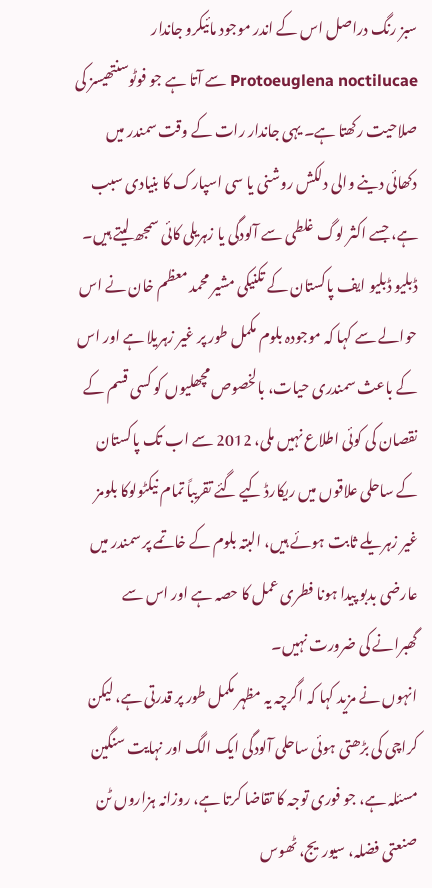سبز رنگ دراصل اس کے اندر موجود مائیکرو جاندار Protoeuglena noctilucae سے آتا ہے جو فوٹوسنتھیسز کی صلاحیت رکھتا ہے۔ یہی جاندار رات کے وقت سمندر میں دکھائی دینے والی دلکش روشنی یا سی اسپارک کا بنیادی سبب ہے، جسے اکثر لوگ غلطی سے آلودگی یا زہریلی کائی سمجھ لیتے ہیں۔
ڈبلیو ڈبلیو ایف پاکستان کے تکنیکی مشیر محمد معظم خان نے اس حوالے سے کہا کہ موجودہ بلوم مکمل طور پر غیر زہریلا ہے اور اس کے باعث سمندری حیات، بالخصوص مچھلیوں کو کسی قسم کے نقصان کی کوئی اطلاع نہیں ملی، 2012 سے اب تک پاکستان کے ساحلی علاقوں میں ریکارڈ کیے گئے تقریباً تمام نیکٹولوکا بلومز غیر زہریلے ثابت ہوئے ہیں، البتہ بلوم کے خاتمے پر سمندر میں عارضی بدبو پیدا ہونا فطری عمل کا حصہ ہے اور اس سے گھبرانے کی ضرورت نہیں۔
انہوں نے مزید کہا کہ اگرچہ یہ مظہر مکمل طور پر قدرتی ہے، لیکن کراچی کی بڑھتی ہوئی ساحلی آلودگی ایک الگ اور نہایت سنگین مسئلہ ہے، جو فوری توجہ کا تقاضا کرتا ہے، روزانہ ہزاروں ٹن صنعتی فضلہ، سیوریج، ٹھوس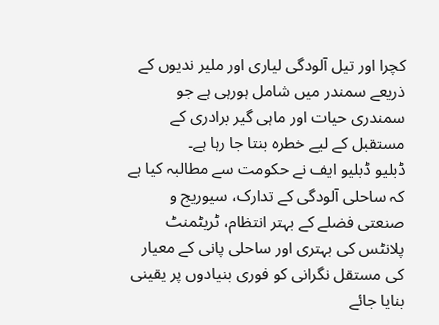کچرا اور تیل آلودگی لیاری اور ملیر ندیوں کے ذریعے سمندر میں شامل ہورہی ہے جو سمندری حیات اور ماہی گیر برادری کے مستقبل کے لیے خطرہ بنتا جا رہا ہے۔
ڈبلیو ڈبلیو ایف نے حکومت سے مطالبہ کیا ہے کہ ساحلی آلودگی کے تدارک، سیوریج و صنعتی فضلے کے بہتر انتظام، ٹریٹمنٹ پلانٹس کی بہتری اور ساحلی پانی کے معیار کی مستقل نگرانی کو فوری بنیادوں پر یقینی بنایا جائے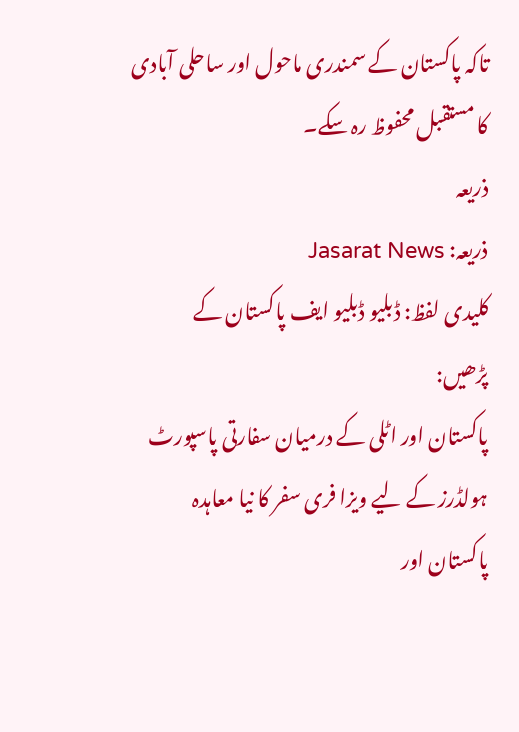تاکہ پاکستان کے سمندری ماحول اور ساحلی آبادی کا مستقبل محفوظ رہ سکے۔
ذریعہ
ذریعہ: Jasarat News
کلیدی لفظ: ڈبلیو ڈبلیو ایف پاکستان کے
پڑھیں:
پاکستان اور اٹلی کے درمیان سفارتی پاسپورٹ ہولڈرز کے لیے ویزا فری سفر کا نیا معاہدہ
پاکستان اور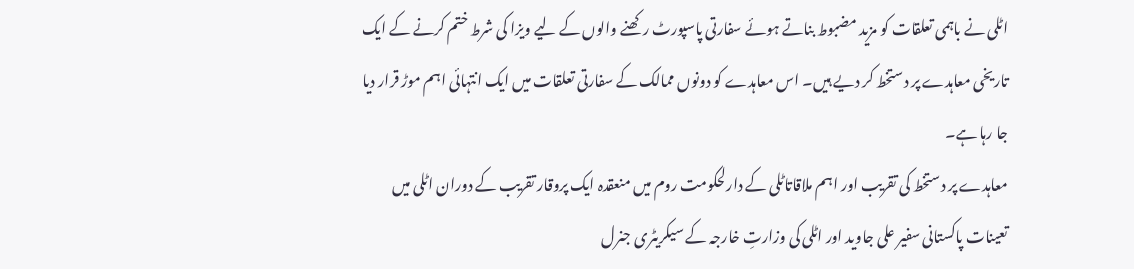اٹلی نے باہمی تعلقات کو مزید مضبوط بناتے ہوئے سفارتی پاسپورٹ رکھنے والوں کے لیے ویزا کی شرط ختم کرنے کے ایک تاریخی معاہدے پر دستخط کر دیے ہیں۔ اس معاہدے کو دونوں ممالک کے سفارتی تعلقات میں ایک انتہائی اہم موڑ قرار دیا جا رہا ہے۔
معاہدے پر دستخط کی تقریب اور اہم ملاقاتاٹلی کے دارلحکومت روم میں منعقدہ ایک پروقار تقریب کے دوران اٹلی میں تعینات پاکستانی سفیر علی جاوید اور اٹلی کی وزارتِ خارجہ کے سیکریٹری جنرل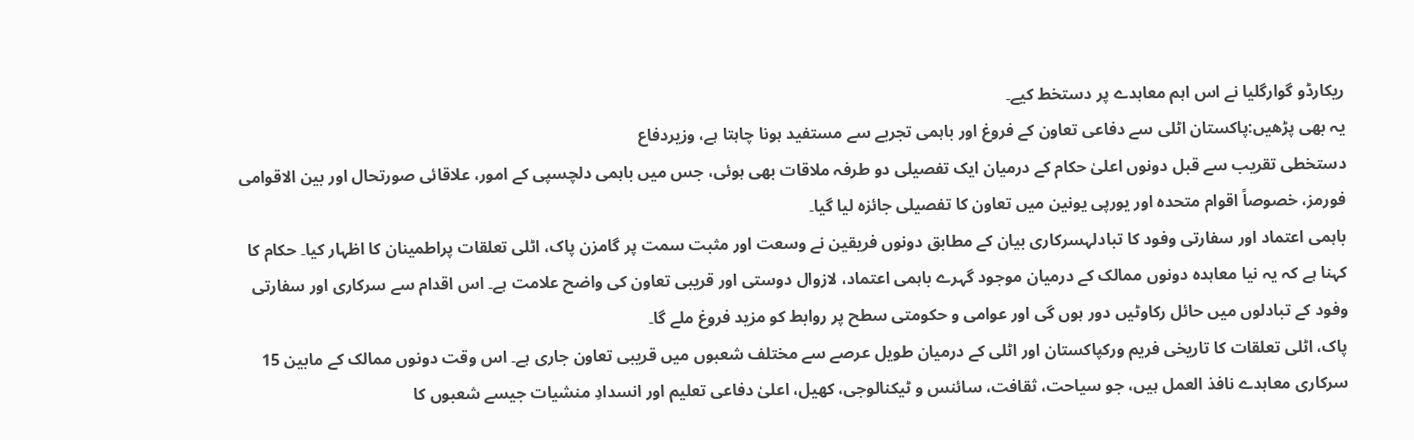ریکارڈو گوارگلیا نے اس اہم معاہدے پر دستخط کیے۔
یہ بھی پڑھیں:پاکستان اٹلی سے دفاعی تعاون کے فروغ اور باہمی تجربے سے مستفید ہونا چاہتا ہے، وزیردفاع
دستخطی تقریب سے قبل دونوں اعلیٰ حکام کے درمیان ایک تفصیلی دو طرفہ ملاقات بھی ہوئی، جس میں باہمی دلچسپی کے امور، علاقائی صورتحال اور بین الاقوامی فورمز، خصوصاً اقوام متحدہ اور یورپی یونین میں تعاون کا تفصیلی جائزہ لیا گیا۔
باہمی اعتماد اور سفارتی وفود کا تبادلہسرکاری بیان کے مطابق دونوں فریقین نے وسعت اور مثبت سمت پر گامزن پاک، اٹلی تعلقات پراطمینان کا اظہار کیا۔ حکام کا کہنا ہے کہ یہ نیا معاہدہ دونوں ممالک کے درمیان موجود گہرے باہمی اعتماد، لازوال دوستی اور قریبی تعاون کی واضح علامت ہے۔ اس اقدام سے سرکاری اور سفارتی وفود کے تبادلوں میں حائل رکاوٹیں دور ہوں گی اور عوامی و حکومتی سطح پر روابط کو مزید فروغ ملے گا۔
پاک، اٹلی تعلقات کا تاریخی فریم ورکپاکستان اور اٹلی کے درمیان طویل عرصے سے مختلف شعبوں میں قریبی تعاون جاری ہے۔ اس وقت دونوں ممالک کے مابین 15 سرکاری معاہدے نافذ العمل ہیں، جو سیاحت، ثقافت، سائنس و ٹیکنالوجی، کھیل، اعلیٰ دفاعی تعلیم اور انسدادِ منشیات جیسے شعبوں کا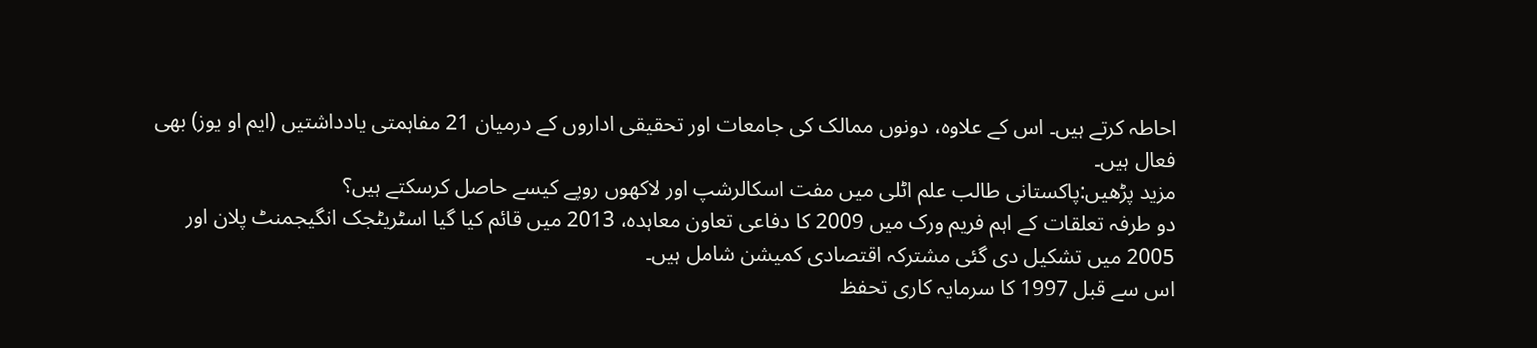احاطہ کرتے ہیں۔ اس کے علاوہ، دونوں ممالک کی جامعات اور تحقیقی اداروں کے درمیان 21 مفاہمتی یادداشتیں (ایم او یوز) بھی فعال ہیں۔
مزید پڑھیں:پاکستانی طالب علم اٹلی میں مفت اسکالرشپ اور لاکھوں روپے کیسے حاصل کرسکتے ہیں؟
دو طرفہ تعلقات کے اہم فریم ورک میں 2009 کا دفاعی تعاون معاہدہ، 2013 میں قائم کیا گیا اسٹریٹجک انگیجمنٹ پلان اور 2005 میں تشکیل دی گئی مشترکہ اقتصادی کمیشن شامل ہیں۔
اس سے قبل 1997 کا سرمایہ کاری تحفظ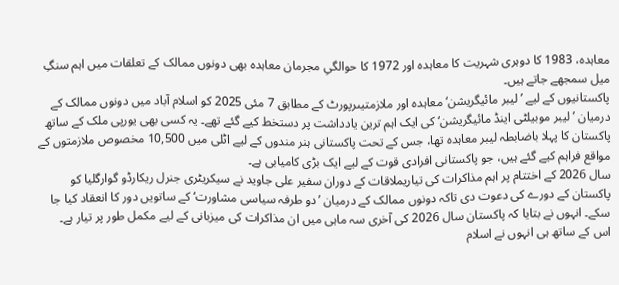معاہدہ، 1983 کا دوہری شہریت کا معاہدہ اور 1972 کا حوالگیِ مجرمان معاہدہ بھی دونوں ممالک کے تعلقات میں اہم سنگِ میل سمجھے جاتے ہیں۔
پاکستانیوں کے لیے ’لیبر مائیگریشن‘ معاہدہ اور ملازمتیںرپورٹ کے مطابق 7 مئی 2025 کو اسلام آباد میں دونوں ممالک کے درمیان ’لیبر موبیلٹی اینڈ مائیگریشن‘ کی ایک اہم ترین یادداشت پر دستخط کیے گئے تھے۔ یہ کسی بھی یورپی ملک کے ساتھ پاکستان کا پہلا باضابطہ لیبر معاہدہ تھا، جس کے تحت پاکستانی ہنر مندوں کے لیے اٹلی میں 10,500 مخصوص ملازمتوں کے مواقع فراہم کیے گئے ہیں، جو پاکستانی افرادی قوت کے لیے ایک بڑی کامیابی ہے۔
سال 2026 کے اختتام پر اہم مذاکرات کی تیاریملاقات کے دوران سفیر علی جاوید نے سیکریٹری جنرل ریکارڈو گوارگلیا کو پاکستان کے دورے کی دعوت دی تاکہ دونوں ممالک کے درمیان ’دو طرفہ سیاسی مشاورت‘ کے ساتویں دور کا انعقاد کیا جا سکے۔ انہوں نے بتایا کہ پاکستان سال 2026 کی آخری سہ ماہی میں ان مذاکرات کی میزبانی کے لیے مکمل طور پر تیار ہے۔
اس کے ساتھ ہی انہوں نے اسلام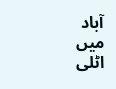آباد میں اٹلی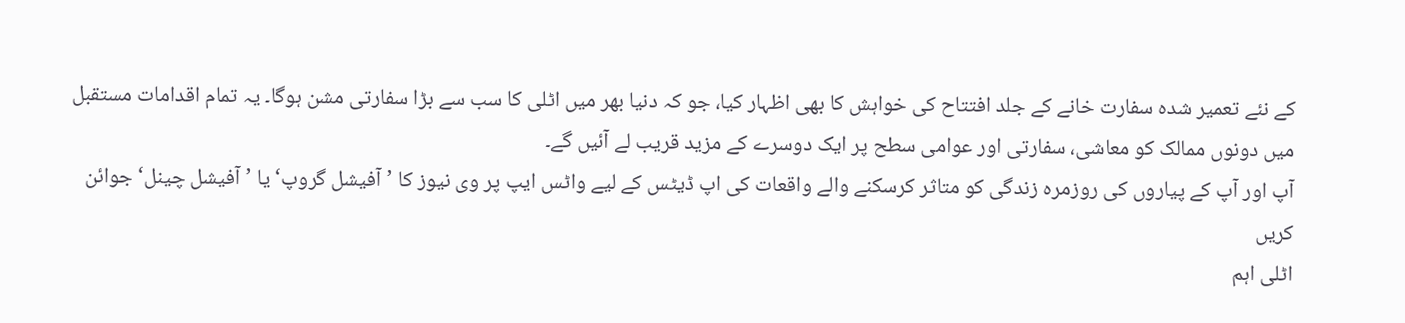کے نئے تعمیر شدہ سفارت خانے کے جلد افتتاح کی خواہش کا بھی اظہار کیا، جو کہ دنیا بھر میں اٹلی کا سب سے بڑا سفارتی مشن ہوگا۔ یہ تمام اقدامات مستقبل میں دونوں ممالک کو معاشی، سفارتی اور عوامی سطح پر ایک دوسرے کے مزید قریب لے آئیں گے۔
آپ اور آپ کے پیاروں کی روزمرہ زندگی کو متاثر کرسکنے والے واقعات کی اپ ڈیٹس کے لیے واٹس ایپ پر وی نیوز کا ’آفیشل گروپ‘ یا ’آفیشل چینل‘ جوائن کریں
اٹلی اہم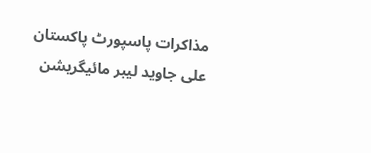مذاکرات پاسپورٹ پاکستان علی جاوید لیبر مائیگریشن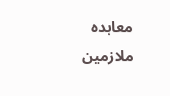معاہدہ ملازمین